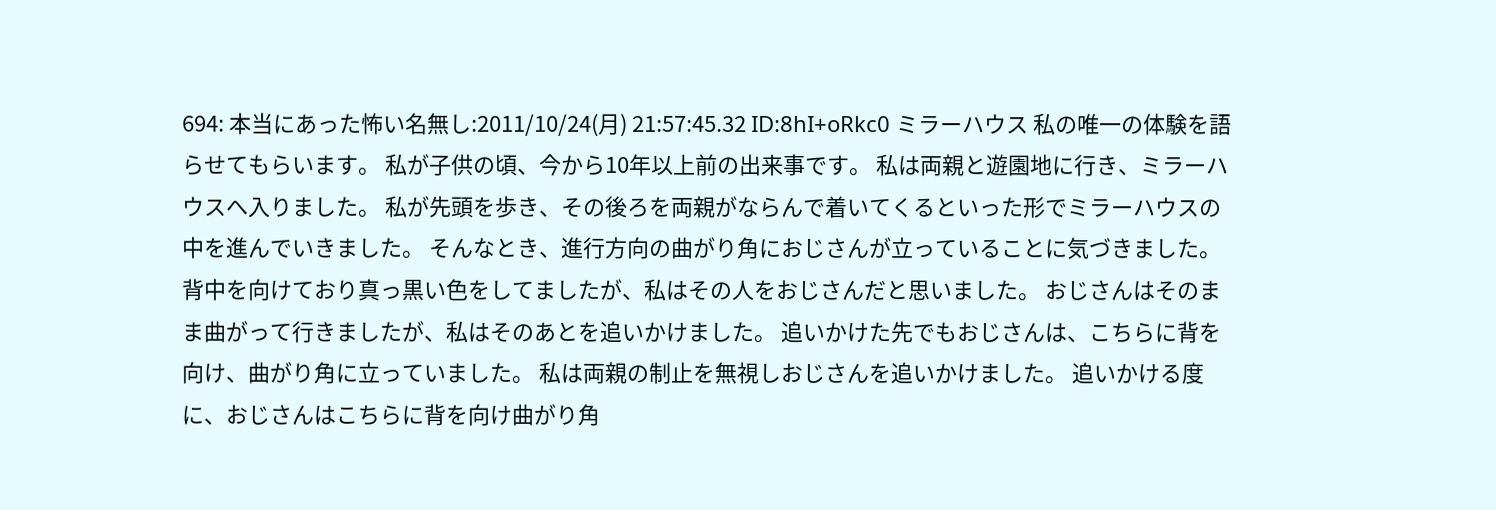694: 本当にあった怖い名無し:2011/10/24(月) 21:57:45.32 ID:8hI+oRkc0 ミラーハウス 私の唯一の体験を語らせてもらいます。 私が子供の頃、今から10年以上前の出来事です。 私は両親と遊園地に行き、ミラーハウスへ入りました。 私が先頭を歩き、その後ろを両親がならんで着いてくるといった形でミラーハウスの中を進んでいきました。 そんなとき、進行方向の曲がり角におじさんが立っていることに気づきました。 背中を向けており真っ黒い色をしてましたが、私はその人をおじさんだと思いました。 おじさんはそのまま曲がって行きましたが、私はそのあとを追いかけました。 追いかけた先でもおじさんは、こちらに背を向け、曲がり角に立っていました。 私は両親の制止を無視しおじさんを追いかけました。 追いかける度に、おじさんはこちらに背を向け曲がり角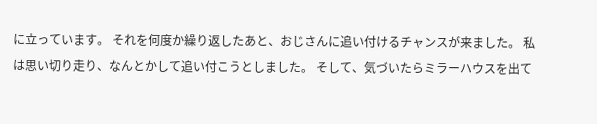に立っています。 それを何度か繰り返したあと、おじさんに追い付けるチャンスが来ました。 私は思い切り走り、なんとかして追い付こうとしました。 そして、気づいたらミラーハウスを出て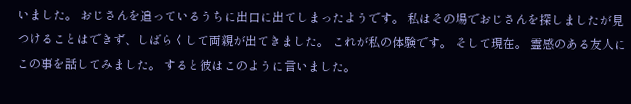いました。 おじさんを追っているうちに出口に出てしまったようです。 私はその場でおじさんを探しましたが見つけることはできず、しばらくして両親が出てきました。 これが私の体験です。 そして現在。 霊感のある友人にこの事を話してみました。 すると彼はこのように言いました。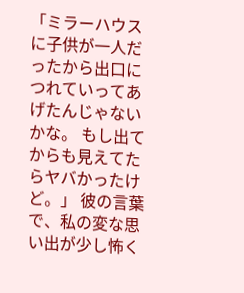「ミラーハウスに子供が一人だったから出口につれていってあげたんじゃないかな。 もし出てからも見えてたらヤバかったけど。」 彼の言葉で、私の変な思い出が少し怖く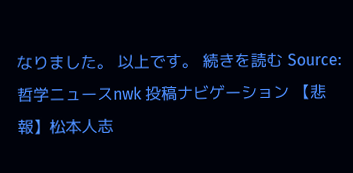なりました。 以上です。 続きを読む Source: 哲学ニュースnwk 投稿ナビゲーション 【悲報】松本人志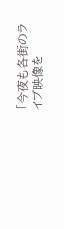「今夜も各街のライブ映像を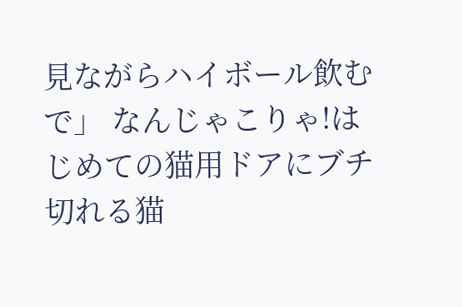見ながらハイボール飲むで」 なんじゃこりゃ!はじめての猫用ドアにブチ切れる猫